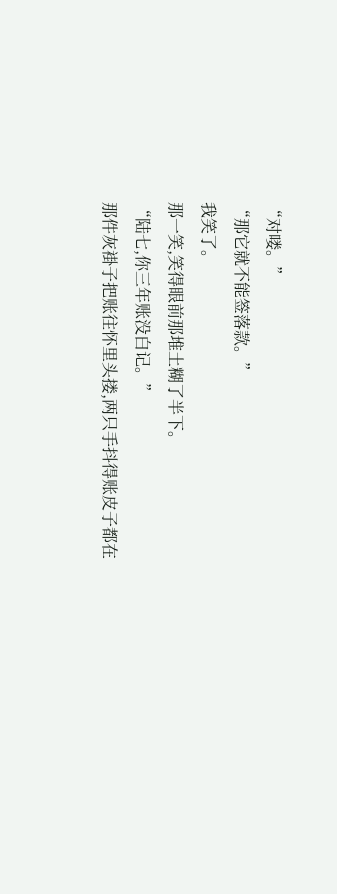“对喽。”
“那它就不能签落款。”
我笑了。
那一笑,笑得眼前那堆土糊了半下。
“陆七,你三年账没白记。”
那件灰褂子把账往怀里头搂,两只手抖得账皮子都在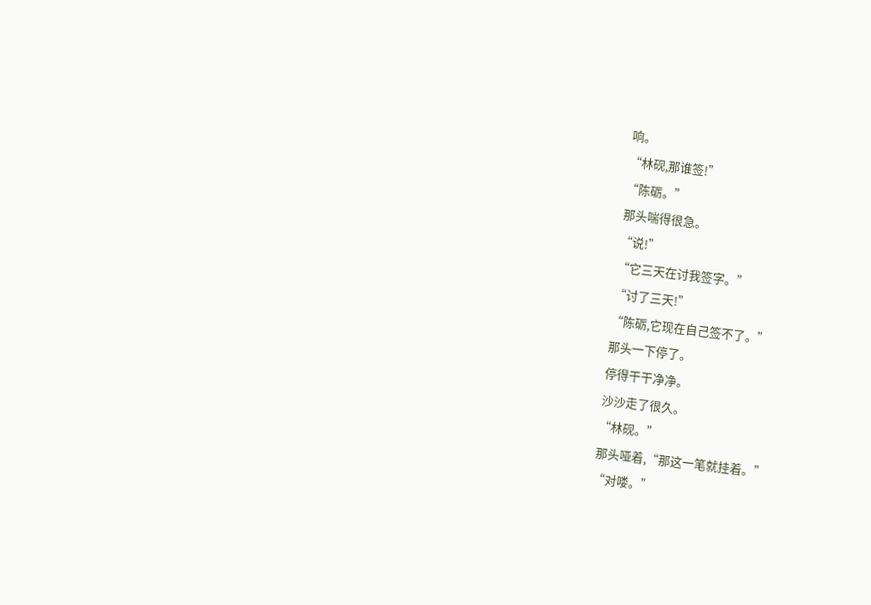响。
“林砚,那谁签!”
“陈砺。”
那头喘得很急。
“说!”
“它三天在讨我签字。”
“讨了三天!”
“陈砺,它现在自己签不了。”
那头一下停了。
停得干干净净。
沙沙走了很久。
“林砚。”
那头哑着,“那这一笔就挂着。”
“对喽。”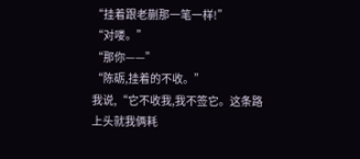“挂着跟老蒯那一笔一样!”
“对喽。”
“那你——”
“陈砺,挂着的不收。”
我说,“它不收我,我不签它。这条路上头就我俩耗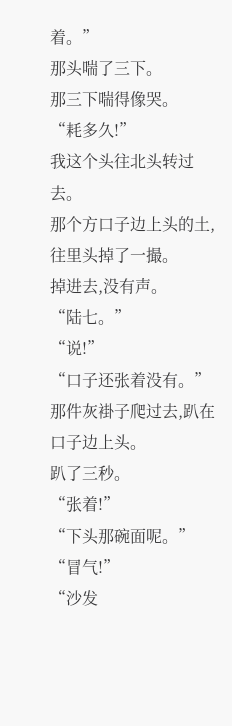着。”
那头喘了三下。
那三下喘得像哭。
“耗多久!”
我这个头往北头转过去。
那个方口子边上头的土,往里头掉了一撮。
掉进去,没有声。
“陆七。”
“说!”
“口子还张着没有。”
那件灰褂子爬过去,趴在口子边上头。
趴了三秒。
“张着!”
“下头那碗面呢。”
“冒气!”
“沙发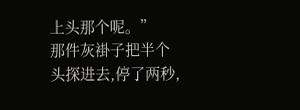上头那个呢。”
那件灰褂子把半个头探进去,停了两秒,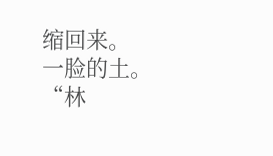缩回来。
一脸的土。
“林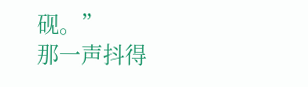砚。”
那一声抖得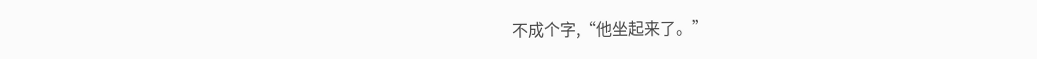不成个字,“他坐起来了。”